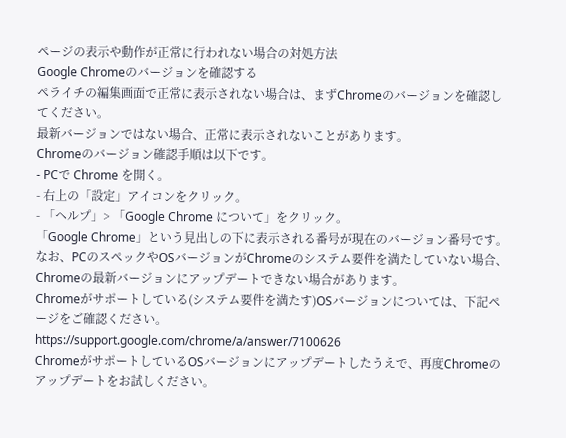ページの表示や動作が正常に行われない場合の対処方法
Google Chromeのバージョンを確認する
ペライチの編集画面で正常に表示されない場合は、まずChromeのバージョンを確認してください。
最新バージョンではない場合、正常に表示されないことがあります。
Chromeのバージョン確認手順は以下です。
- PCで Chrome を開く。
- 右上の「設定」アイコンをクリック。
- 「ヘルプ」> 「Google Chrome について」をクリック。
「Google Chrome」という見出しの下に表示される番号が現在のバージョン番号です。
なお、PCのスペックやOSバージョンがChromeのシステム要件を満たしていない場合、Chromeの最新バージョンにアップデートできない場合があります。
Chromeがサポートしている(システム要件を満たす)OSバージョンについては、下記ページをご確認ください。
https://support.google.com/chrome/a/answer/7100626
ChromeがサポートしているOSバージョンにアップデートしたうえで、再度Chromeのアップデートをお試しください。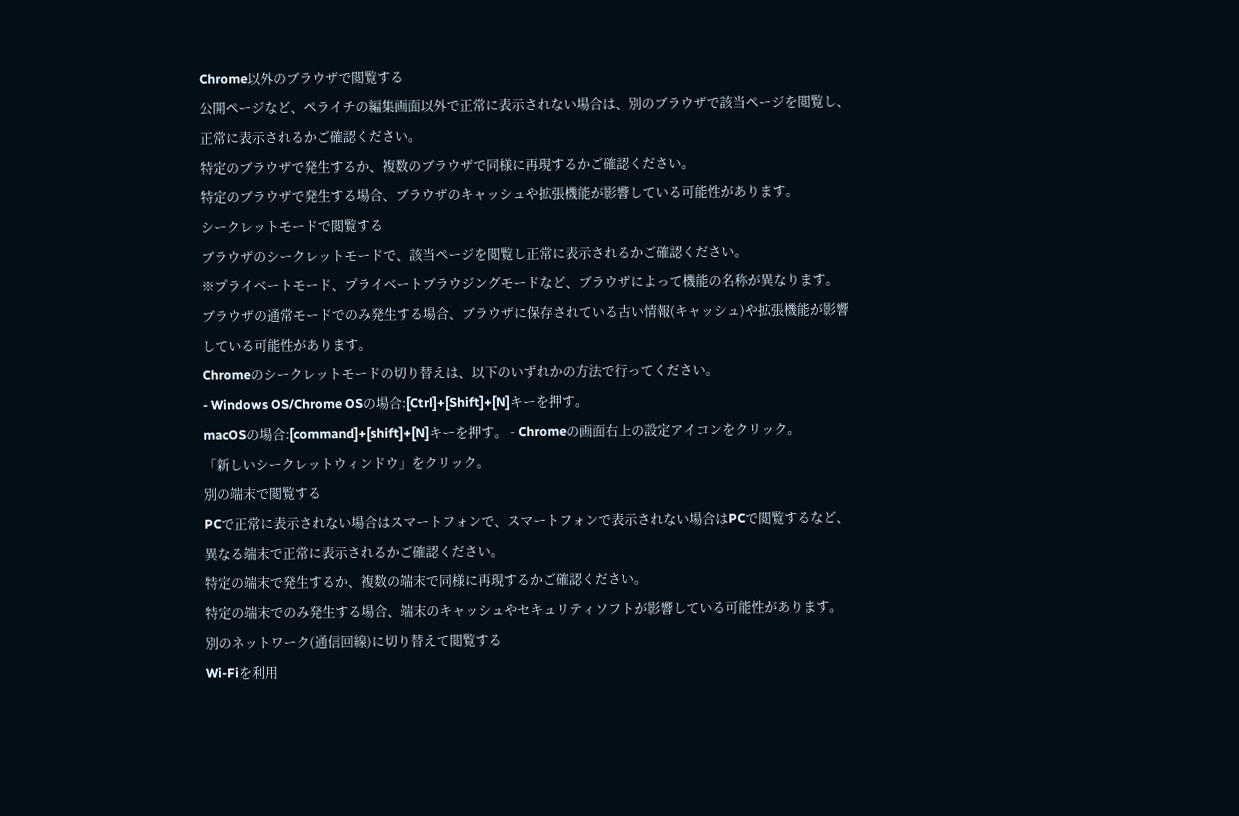Chrome以外のブラウザで閲覧する
公開ページなど、ペライチの編集画面以外で正常に表示されない場合は、別のブラウザで該当ページを閲覧し、正常に表示されるかご確認ください。
特定のブラウザで発生するか、複数のブラウザで同様に再現するかご確認ください。
特定のブラウザで発生する場合、ブラウザのキャッシュや拡張機能が影響している可能性があります。
シークレットモードで閲覧する
ブラウザのシークレットモードで、該当ページを閲覧し正常に表示されるかご確認ください。
※プライベートモード、プライベートブラウジングモードなど、ブラウザによって機能の名称が異なります。
ブラウザの通常モードでのみ発生する場合、ブラウザに保存されている古い情報(キャッシュ)や拡張機能が影響している可能性があります。
Chromeのシークレットモードの切り替えは、以下のいずれかの方法で行ってください。
- Windows OS/Chrome OSの場合:[Ctrl]+[Shift]+[N]キーを押す。
macOSの場合:[command]+[shift]+[N]キーを押す。 - Chromeの画面右上の設定アイコンをクリック。
「新しいシークレットウィンドウ」をクリック。
別の端末で閲覧する
PCで正常に表示されない場合はスマートフォンで、スマートフォンで表示されない場合はPCで閲覧するなど、異なる端末で正常に表示されるかご確認ください。
特定の端末で発生するか、複数の端末で同様に再現するかご確認ください。
特定の端末でのみ発生する場合、端末のキャッシュやセキュリティソフトが影響している可能性があります。
別のネットワーク(通信回線)に切り替えて閲覧する
Wi-Fiを利用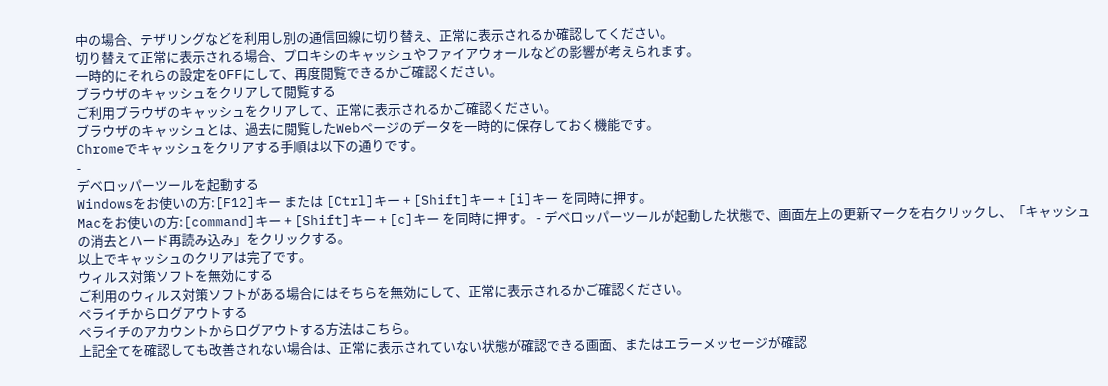中の場合、テザリングなどを利用し別の通信回線に切り替え、正常に表示されるか確認してください。
切り替えて正常に表示される場合、プロキシのキャッシュやファイアウォールなどの影響が考えられます。
一時的にそれらの設定をOFFにして、再度閲覧できるかご確認ください。
ブラウザのキャッシュをクリアして閲覧する
ご利用ブラウザのキャッシュをクリアして、正常に表示されるかご確認ください。
ブラウザのキャッシュとは、過去に閲覧したWebページのデータを一時的に保存しておく機能です。
Chromeでキャッシュをクリアする手順は以下の通りです。
-
デベロッパーツールを起動する
Windowsをお使いの方:[F12]キー または [Ctrl]キー + [Shift]キー + [i]キー を同時に押す。
Macをお使いの方:[command]キー + [Shift]キー + [c]キー を同時に押す。 - デベロッパーツールが起動した状態で、画面左上の更新マークを右クリックし、「キャッシュの消去とハード再読み込み」をクリックする。
以上でキャッシュのクリアは完了です。
ウィルス対策ソフトを無効にする
ご利用のウィルス対策ソフトがある場合にはそちらを無効にして、正常に表示されるかご確認ください。
ペライチからログアウトする
ペライチのアカウントからログアウトする方法はこちら。
上記全てを確認しても改善されない場合は、正常に表示されていない状態が確認できる画面、またはエラーメッセージが確認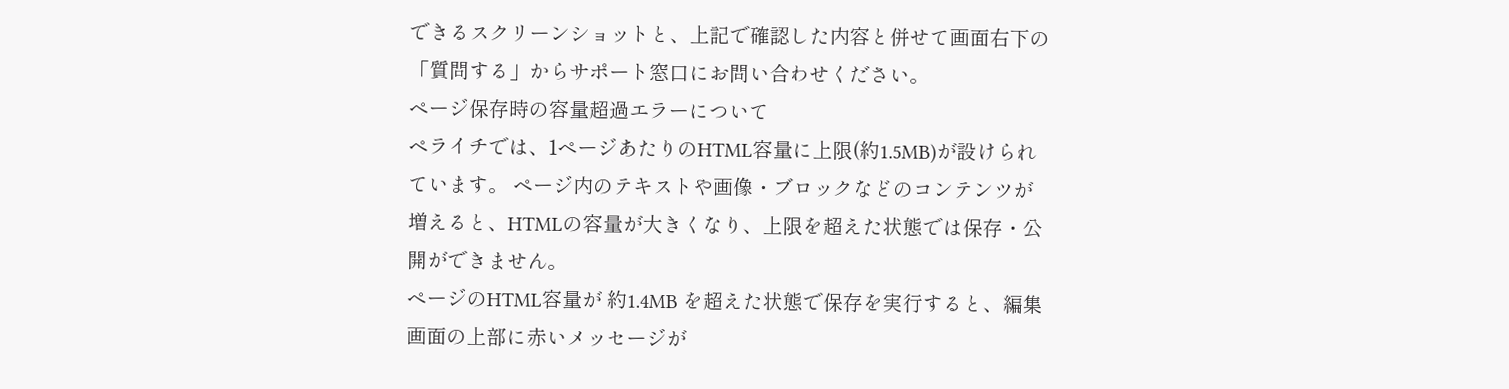できるスクリーンショットと、上記で確認した内容と併せて画面右下の「質問する」からサポート窓口にお問い合わせください。
ページ保存時の容量超過エラーについて
ペライチでは、1ページあたりのHTML容量に上限(約1.5MB)が設けられています。 ページ内のテキストや画像・ブロックなどのコンテンツが増えると、HTMLの容量が大きくなり、上限を超えた状態では保存・公開ができません。
ページのHTML容量が 約1.4MB を超えた状態で保存を実行すると、編集画面の上部に赤いメッセージが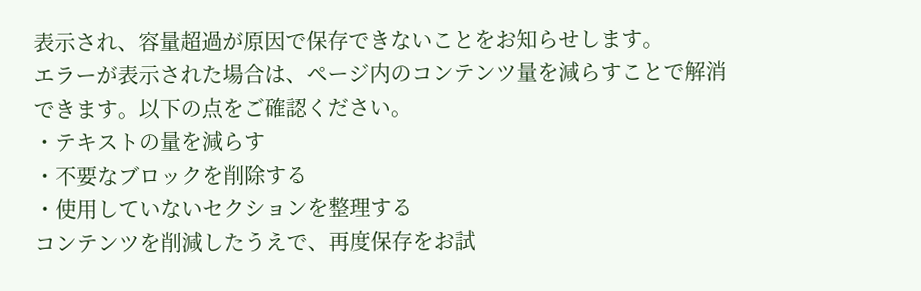表示され、容量超過が原因で保存できないことをお知らせします。
エラーが表示された場合は、ページ内のコンテンツ量を減らすことで解消できます。以下の点をご確認ください。
・テキストの量を減らす
・不要なブロックを削除する
・使用していないセクションを整理する
コンテンツを削減したうえで、再度保存をお試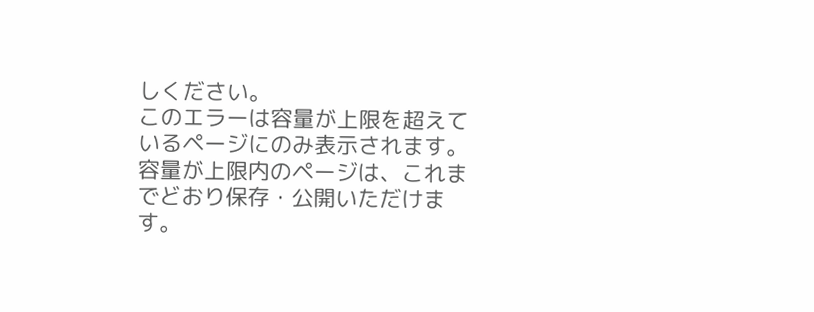しください。
このエラーは容量が上限を超えているページにのみ表示されます。容量が上限内のページは、これまでどおり保存・公開いただけます。